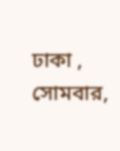ঢাকা , সোমবার,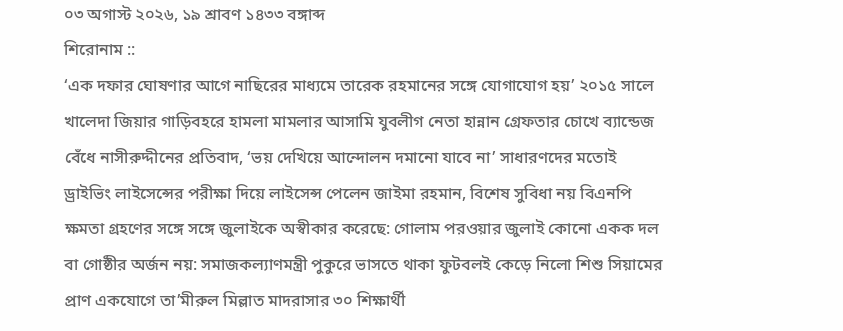০৩ অগাস্ট ২০২৬, ১৯ শ্রাবণ ১৪৩৩ বঙ্গাব্দ
শিরোনাম ::
‘এক দফার ঘোষণার আগে নাছিরের মাধ্যমে তারেক রহমানের সঙ্গে যোগাযোগ হয়’ ২০১৫ সালে খালেদা জিয়ার গাড়িবহরে হামলা মামলার আসামি যুবলীগ নেতা হান্নান গ্রেফতার চোখে ব্যান্ডেজ বেঁধে নাসীরুদ্দীনের প্রতিবাদ, ‘ভয় দেখিয়ে আন্দোলন দমানো যাবে না’ সাধারণদের মতোই ড্রাইভিং লাইসেন্সের পরীক্ষা দিয়ে লাইসেন্স পেলেন জাইমা রহমান, বিশেষ সুবিধা নয় বিএনপি ক্ষমতা গ্রহণের সঙ্গে সঙ্গে জুলাইকে অস্বীকার করেছে: গোলাম পরওয়ার জুলাই কোনো একক দল বা গোষ্ঠীর অর্জন নয়: সমাজকল্যাণমন্ত্রী পুকুরে ভাসতে থাকা ফুটবলই কেড়ে নিলো শিশু সিয়ামের প্রাণ একযোগে তা’মীরুল মিল্লাত মাদরাসার ৩০ শিক্ষার্থী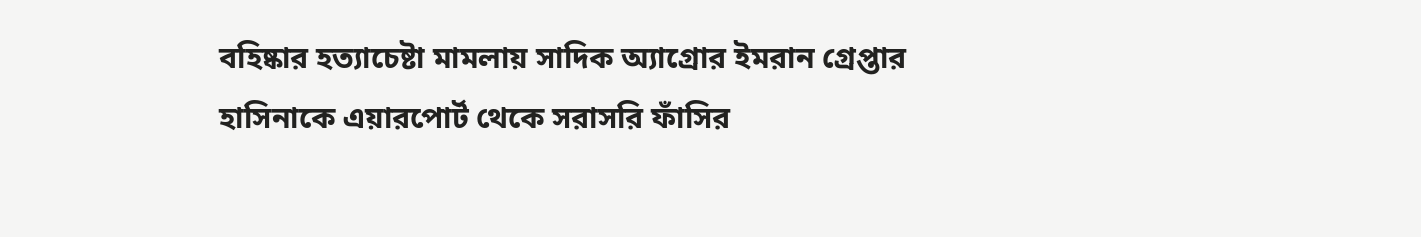বহিষ্কার হত্যাচেষ্টা মামলায় সাদিক অ্যাগ্রোর ইমরান গ্রেপ্তার হাসিনাকে এয়ারপোর্ট থেকে সরাসরি ফাঁসির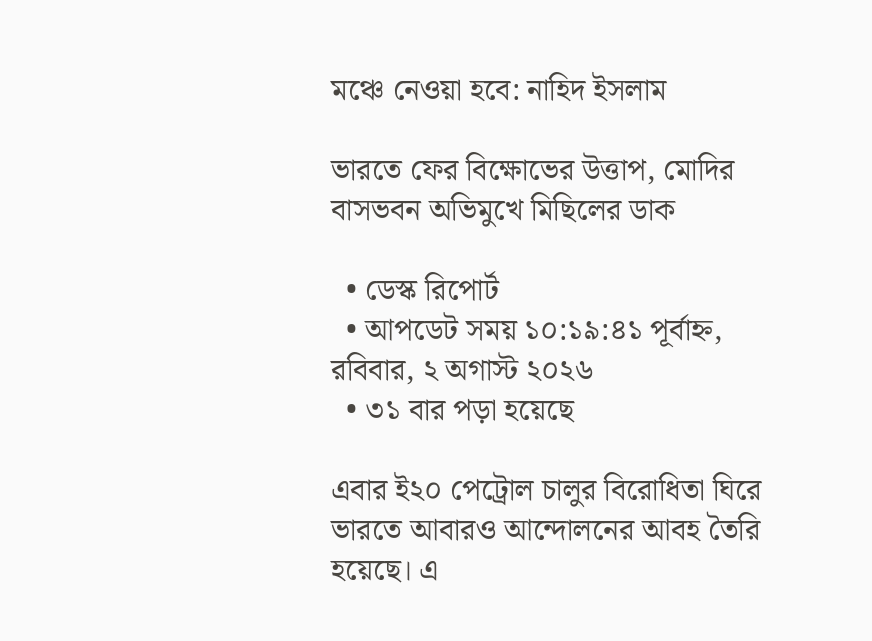মঞ্চে নেওয়া হবে: নাহিদ ইসলাম

ভারতে ফের বিক্ষোভের উত্তাপ, মোদির বাসভবন অভিমুখে মিছিলের ডাক

  • ডেস্ক রিপোর্ট
  • আপডেট সময় ১০:১৯:৪১ পূর্বাহ্ন, রবিবার, ২ অগাস্ট ২০২৬
  • ৩১ বার পড়া হয়েছে

এবার ই২০ পেট্রোল চালুর বিরোধিতা ঘিরে ভারতে আবারও আন্দোলনের আবহ তৈরি হয়েছে। এ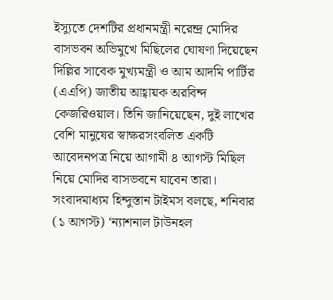ইস্যুতে দেশটির প্রধানমন্ত্রী নরেন্দ্র মোদির বাসভবন অভিমুখে মিছিলের ঘোষণা দিয়েছেন দিল্লির সাবেক মুখ্যমন্ত্রী ও আম আদমি পার্টির (এএপি) জাতীয় আহ্বায়ক অরবিন্দ কেজরিওয়াল। তিনি জানিয়েছেন, দুই লাখের বেশি মানুষের স্বাক্ষরসংবলিত একটি আবেদনপত্র নিয়ে আগামী ৪ আগস্ট মিছিল নিয়ে মোদির বাসভবনে যাবেন তারা। সংবাদমাধ্যম হিন্দুস্তান টাইমস বলছে, শনিবার (১ আগস্ট) ‘ন্যাশনাল টাউনহল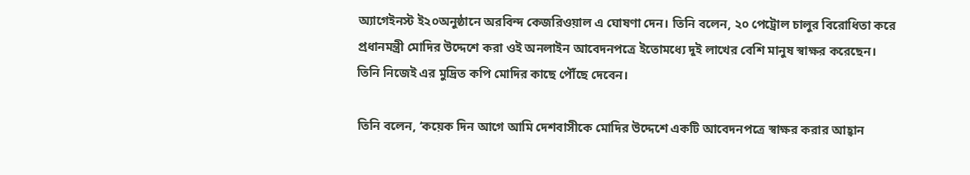অ্যাগেইনস্ট ই২০অনুষ্ঠানে অরবিন্দ কেজরিওয়াল এ ঘোষণা দেন। তিনি বলেন, ২০ পেট্রোল চালুর বিরোধিতা করে প্রধানমন্ত্রী মোদির উদ্দেশে করা ওই অনলাইন আবেদনপত্রে ইতোমধ্যে দুই লাখের বেশি মানুষ স্বাক্ষর করেছেন। তিনি নিজেই এর মুদ্রিত কপি মোদির কাছে পৌঁছে দেবেন।

তিনি বলেন, ‘কয়েক দিন আগে আমি দেশবাসীকে মোদির উদ্দেশে একটি আবেদনপত্রে স্বাক্ষর করার আহ্বান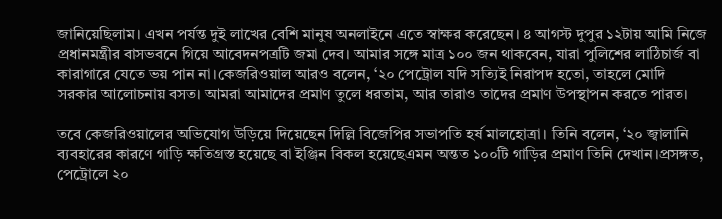জানিয়েছিলাম। এখন পর্যন্ত দুই লাখের বেশি মানুষ অনলাইনে এতে স্বাক্ষর করেছেন। ৪ আগস্ট দুপুর ১২টায় আমি নিজে প্রধানমন্ত্রীর বাসভবনে গিয়ে আবেদনপত্রটি জমা দেব। আমার সঙ্গে মাত্র ১০০ জন থাকবেন, যারা পুলিশের লাঠিচার্জ বা কারাগারে যেতে ভয় পান না।কেজরিওয়াল আরও বলেন, ‘২০ পেট্রোল যদি সত্যিই নিরাপদ হতো, তাহলে মোদি সরকার আলোচনায় বসত। আমরা আমাদের প্রমাণ তুলে ধরতাম, আর তারাও তাদের প্রমাণ উপস্থাপন করতে পারত।

তবে কেজরিওয়ালের অভিযোগ উড়িয়ে দিয়েছেন দিল্লি বিজেপির সভাপতি হর্ষ মালহোত্রা। তিনি বলেন, ‘২০ জ্বালানি ব্যবহারের কারণে গাড়ি ক্ষতিগ্রস্ত হয়েছে বা ইঞ্জিন বিকল হয়েছেএমন অন্তত ১০০টি গাড়ির প্রমাণ তিনি দেখান।প্রসঙ্গত, পেট্রোলে ২০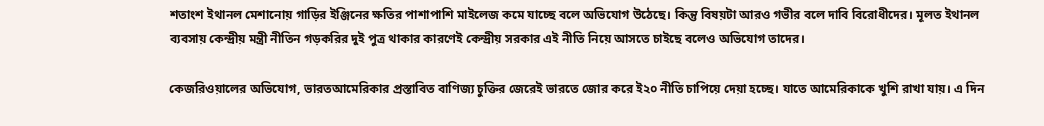শতাংশ ইথানল মেশানোয় গাড়ির ইঞ্জিনের ক্ষতির পাশাপাশি মাইলেজ কমে যাচ্ছে বলে অভিযোগ উঠেছে। কিন্তু বিষয়টা আরও গভীর বলে দাবি বিরোধীদের। মূলত ইথানল ব্যবসায় কেন্দ্রীয় মন্ত্রী নীতিন গড়করির দুই পুত্র থাকার কারণেই কেন্দ্রীয় সরকার এই নীতি নিয়ে আসতে চাইছে বলেও অভিযোগ তাদের।

কেজরিওয়ালের অভিযোগ, ভারতআমেরিকার প্রস্তাবিত বাণিজ্য চুক্তির জেরেই ভারতে জোর করে ই২০ নীতি চাপিয়ে দেয়া হচ্ছে। যাতে আমেরিকাকে খুশি রাখা যায়। এ দিন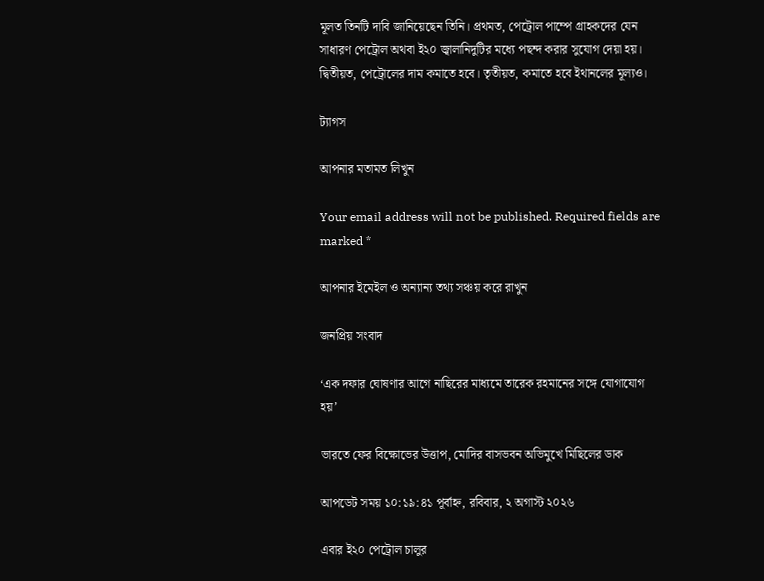মূলত তিনটি দাবি জানিয়েছেন তিনি। প্রথমত, পেট্রোল পাম্পে গ্রাহকদের যেন সাধারণ পেট্রোল অথবা ই২০ জ্বালানিদুটির মধ্যে পছন্দ করার সুযোগ দেয়া হয়। দ্বিতীয়ত, পেট্রোলের দাম কমাতে হবে। তৃতীয়ত, কমাতে হবে ইথানলের মূল্যও।

ট্যাগস

আপনার মতামত লিখুন

Your email address will not be published. Required fields are marked *

আপনার ইমেইল ও অন্যান্য তথ্য সঞ্চয় করে রাখুন

জনপ্রিয় সংবাদ

‘এক দফার ঘোষণার আগে নাছিরের মাধ্যমে তারেক রহমানের সঙ্গে যোগাযোগ হয়’

ভারতে ফের বিক্ষোভের উত্তাপ, মোদির বাসভবন অভিমুখে মিছিলের ডাক

আপডেট সময় ১০:১৯:৪১ পূর্বাহ্ন, রবিবার, ২ অগাস্ট ২০২৬

এবার ই২০ পেট্রোল চালুর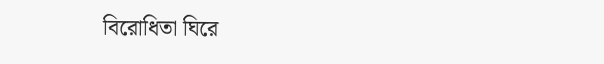বিরোধিতা ঘিরে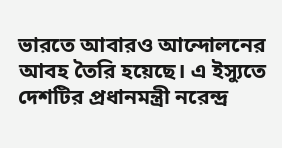ভারতে আবারও আন্দোলনের আবহ তৈরি হয়েছে। এ ইস্যুতে দেশটির প্রধানমন্ত্রী নরেন্দ্র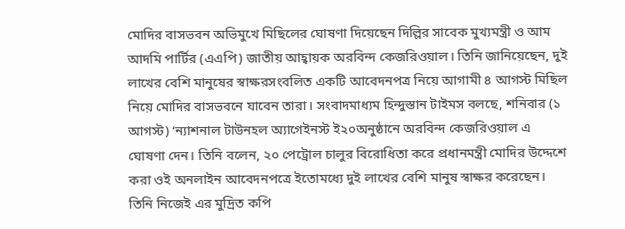মোদির বাসভবন অভিমুখে মিছিলের ঘোষণা দিয়েছেন দিল্লির সাবেক মুখ্যমন্ত্রী ও আম আদমি পার্টির (এএপি) জাতীয় আহ্বায়ক অরবিন্দ কেজরিওয়াল। তিনি জানিয়েছেন, দুই লাখের বেশি মানুষের স্বাক্ষরসংবলিত একটি আবেদনপত্র নিয়ে আগামী ৪ আগস্ট মিছিল নিয়ে মোদির বাসভবনে যাবেন তারা। সংবাদমাধ্যম হিন্দুস্তান টাইমস বলছে, শনিবার (১ আগস্ট) ‘ন্যাশনাল টাউনহল অ্যাগেইনস্ট ই২০অনুষ্ঠানে অরবিন্দ কেজরিওয়াল এ ঘোষণা দেন। তিনি বলেন, ২০ পেট্রোল চালুর বিরোধিতা করে প্রধানমন্ত্রী মোদির উদ্দেশে করা ওই অনলাইন আবেদনপত্রে ইতোমধ্যে দুই লাখের বেশি মানুষ স্বাক্ষর করেছেন। তিনি নিজেই এর মুদ্রিত কপি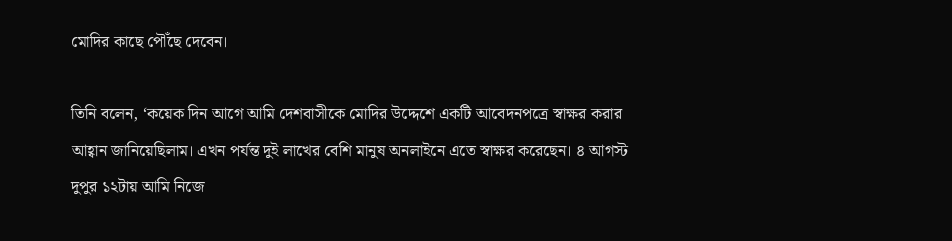মোদির কাছে পৌঁছে দেবেন।

তিনি বলেন, ‘কয়েক দিন আগে আমি দেশবাসীকে মোদির উদ্দেশে একটি আবেদনপত্রে স্বাক্ষর করার আহ্বান জানিয়েছিলাম। এখন পর্যন্ত দুই লাখের বেশি মানুষ অনলাইনে এতে স্বাক্ষর করেছেন। ৪ আগস্ট দুপুর ১২টায় আমি নিজে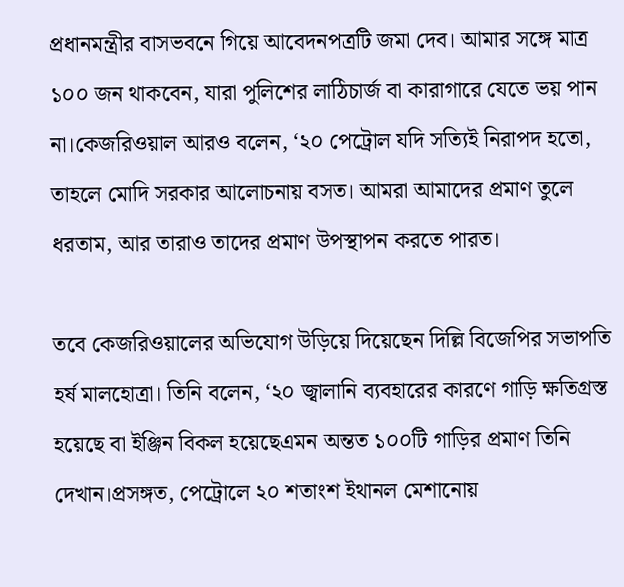প্রধানমন্ত্রীর বাসভবনে গিয়ে আবেদনপত্রটি জমা দেব। আমার সঙ্গে মাত্র ১০০ জন থাকবেন, যারা পুলিশের লাঠিচার্জ বা কারাগারে যেতে ভয় পান না।কেজরিওয়াল আরও বলেন, ‘২০ পেট্রোল যদি সত্যিই নিরাপদ হতো, তাহলে মোদি সরকার আলোচনায় বসত। আমরা আমাদের প্রমাণ তুলে ধরতাম, আর তারাও তাদের প্রমাণ উপস্থাপন করতে পারত।

তবে কেজরিওয়ালের অভিযোগ উড়িয়ে দিয়েছেন দিল্লি বিজেপির সভাপতি হর্ষ মালহোত্রা। তিনি বলেন, ‘২০ জ্বালানি ব্যবহারের কারণে গাড়ি ক্ষতিগ্রস্ত হয়েছে বা ইঞ্জিন বিকল হয়েছেএমন অন্তত ১০০টি গাড়ির প্রমাণ তিনি দেখান।প্রসঙ্গত, পেট্রোলে ২০ শতাংশ ইথানল মেশানোয়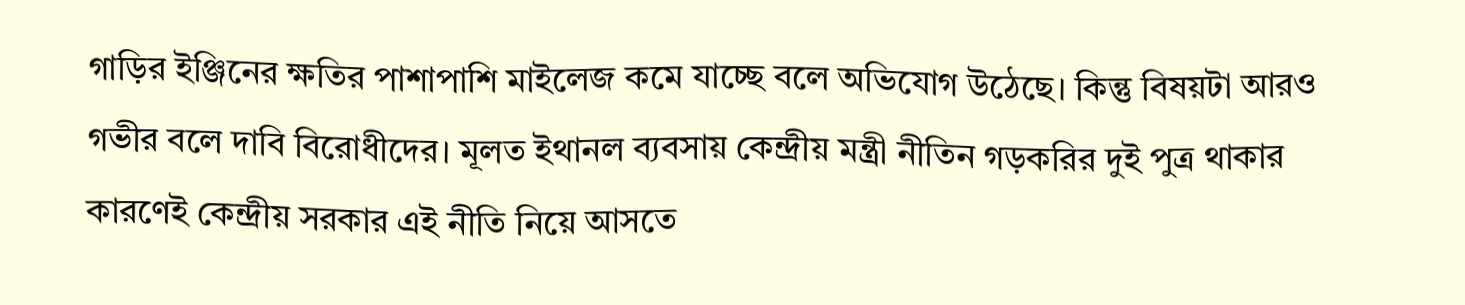গাড়ির ইঞ্জিনের ক্ষতির পাশাপাশি মাইলেজ কমে যাচ্ছে বলে অভিযোগ উঠেছে। কিন্তু বিষয়টা আরও গভীর বলে দাবি বিরোধীদের। মূলত ইথানল ব্যবসায় কেন্দ্রীয় মন্ত্রী নীতিন গড়করির দুই পুত্র থাকার কারণেই কেন্দ্রীয় সরকার এই নীতি নিয়ে আসতে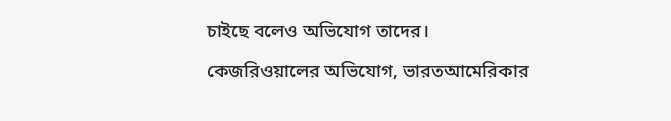চাইছে বলেও অভিযোগ তাদের।

কেজরিওয়ালের অভিযোগ, ভারতআমেরিকার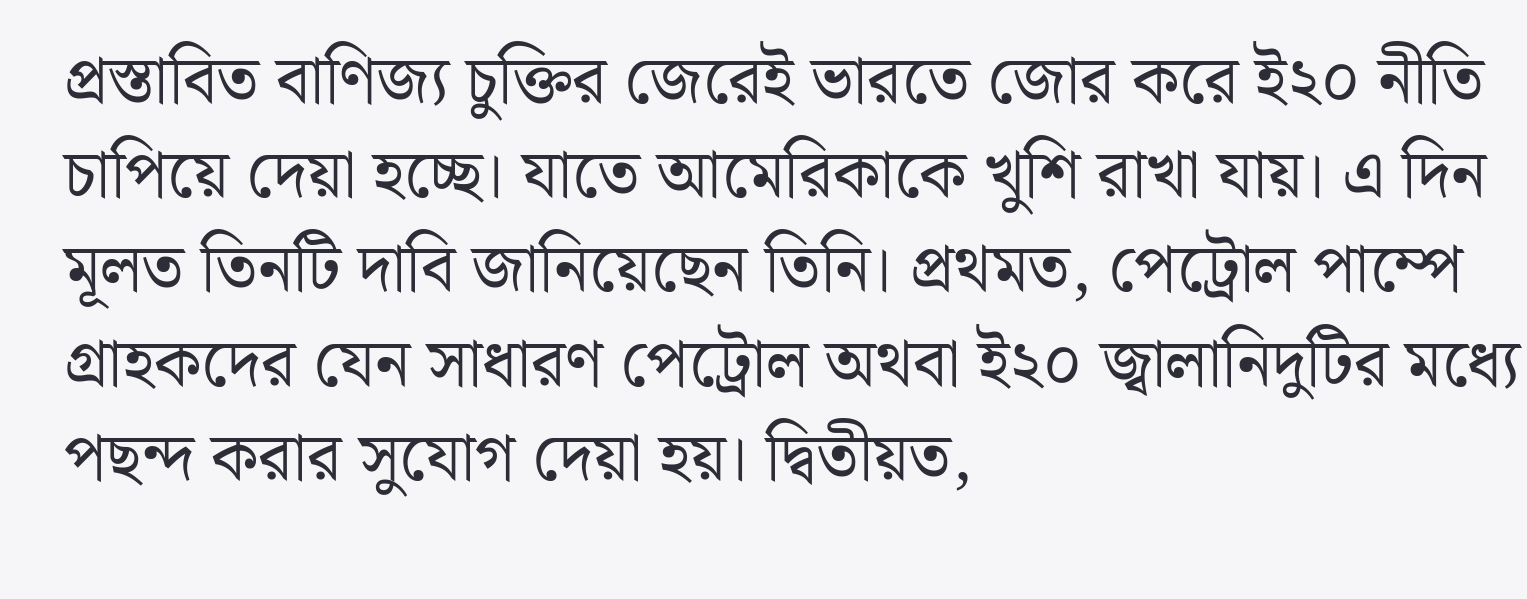প্রস্তাবিত বাণিজ্য চুক্তির জেরেই ভারতে জোর করে ই২০ নীতি চাপিয়ে দেয়া হচ্ছে। যাতে আমেরিকাকে খুশি রাখা যায়। এ দিন মূলত তিনটি দাবি জানিয়েছেন তিনি। প্রথমত, পেট্রোল পাম্পে গ্রাহকদের যেন সাধারণ পেট্রোল অথবা ই২০ জ্বালানিদুটির মধ্যে পছন্দ করার সুযোগ দেয়া হয়। দ্বিতীয়ত,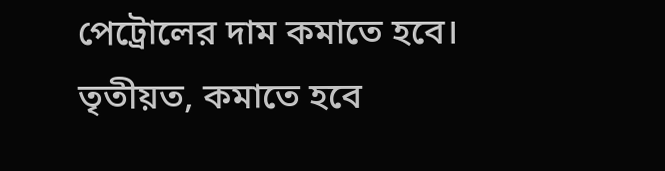পেট্রোলের দাম কমাতে হবে। তৃতীয়ত, কমাতে হবে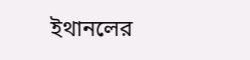ইথানলের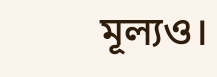মূল্যও।